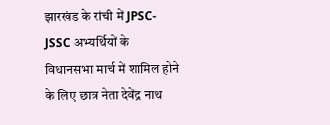झारखंड के रांची में JPSC-JSSC अभ्यर्थियों के विधानसभा मार्च में शामिल होने के लिए छात्र नेता देवेंद्र नाथ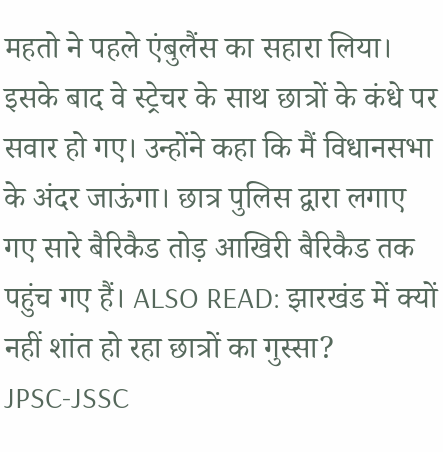महतो ने पहले एंबुलैंस का सहारा लिया। इसके बाद वे स्ट्रेचर के साथ छात्रों के कंधे पर सवार हो गए। उन्होंने कहा कि मैं विधानसभा के अंदर जाऊंगा। छात्र पुलिस द्वारा लगाए गए सारे बैरिकैड तोड़ आखिरी बैरिकैड तक पहुंच गए हैं। ALSO READ: झारखंड में क्यों नहीं शांत हो रहा छात्रों का गुस्सा?
JPSC-JSSC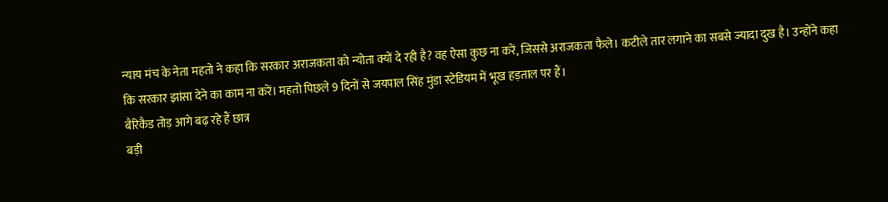न्याय मंच के नेता महतो ने कहा कि सरकार अराजकता को न्योता क्यों दे रही है? वह ऐसा कुछ ना करें, जिससे अराजकता फैले। कटीले तार लगाने का सबसे ज्यादा दुख है। उन्होंने कहा कि सरकार झांसा देने का काम ना करें। महतो पिछले 9 दिनों से जयपाल सिंह मुंडा स्टेडियम में भूख हड़ताल पर हैं।
बैरिकैड तोड़ आगे बढ़ रहे हैं छात्र
बड़ी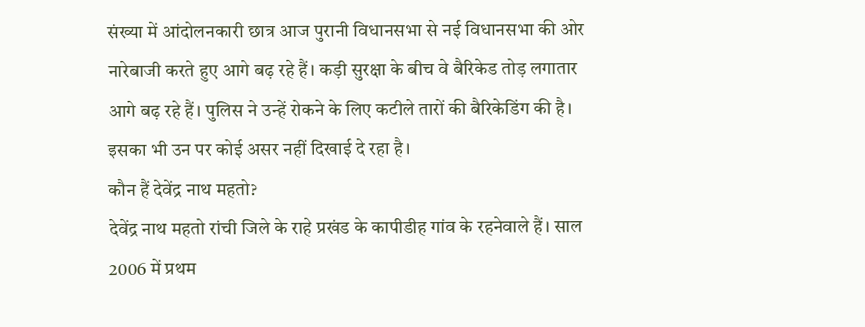संख्या में आंदोलनकारी छात्र आज पुरानी विधानसभा से नई विधानसभा की ओर नारेबाजी करते हुए आगे बढ़ रहे हैं। कड़ी सुरक्षा के बीच वे बैरिकेड तोड़ लगातार आगे बढ़ रहे हैं। पुलिस ने उन्हें रोकने के लिए कटीले तारों की बैरिकेडिंग की है। इसका भी उन पर कोई असर नहीं दिखाई दे रहा है।
कौन हैं देवेंद्र नाथ महतो?
देवेंद्र नाथ महतो रांची जिले के राहे प्रखंड के कापीडीह गांव के रहनेवाले हैं। साल 2006 में प्रथम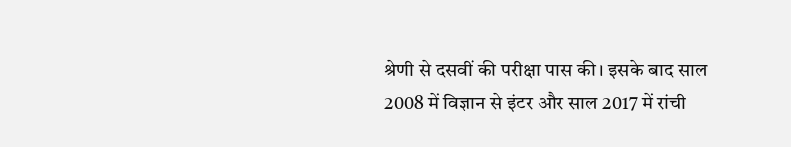श्रेणी से दसवीं की परीक्षा पास की। इसके बाद साल 2008 में विज्ञान से इंटर और साल 2017 में रांची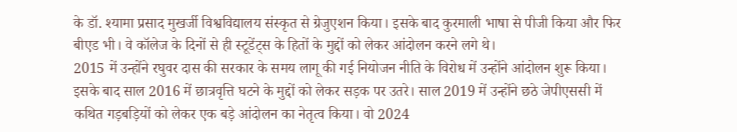के डॉ. श्यामा प्रसाद मुखर्जी विश्वविद्यालय संस्कृत से ग्रेजुएशन किया। इसके बाद कुरमाली भाषा से पीजी किया और फिर बीएड भी। वे कॉलेज के दिनों से ही स्टूडेंट्स के हितों के मुद्दों को लेकर आंदोलन करने लगे थे।
2015 में उन्होंने रघुवर दास की सरकार के समय लागू की गई नियोजन नीति के विरोध में उन्होंने आंदोलन शुरू किया। इसके बाद साल 2016 में छात्रवृत्ति घटने के मुद्दों को लेकर सड़क पर उतरे। साल 2019 में उन्होंने छठे जेपीएससी में कथित गड़बड़ियों को लेकर एक बड़े आंदोलन का नेतृत्व किया। वो 2024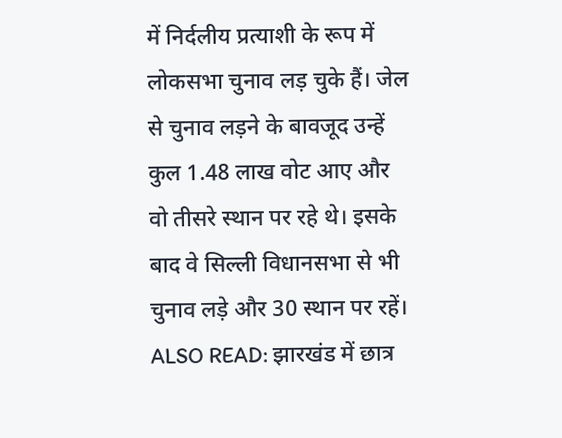में निर्दलीय प्रत्याशी के रूप में लोकसभा चुनाव लड़ चुके हैं। जेल से चुनाव लड़ने के बावजूद उन्हें कुल 1.48 लाख वोट आए और वो तीसरे स्थान पर रहे थे। इसके बाद वे सिल्ली विधानसभा से भी चुनाव लड़े और 30 स्थान पर रहें। ALSO READ: झारखंड में छात्र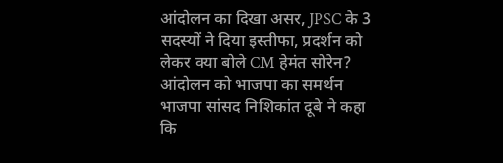आंदोलन का दिखा असर, JPSC के 3 सदस्यों ने दिया इस्तीफा, प्रदर्शन को लेकर क्या बोले CM हेमंत सोरेन?
आंदोलन को भाजपा का समर्थन
भाजपा सांसद निशिकांत दूबे ने कहा कि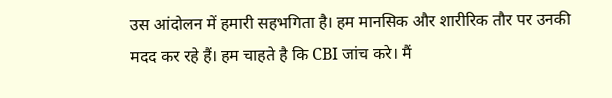उस आंदोलन में हमारी सहभगिता है। हम मानसिक और शारीरिक तौर पर उनकी मदद कर रहे हैं। हम चाहते है कि CBI जांच करे। मैं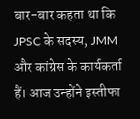बार-बार कहता था कि JPSC के सदस्य, JMM और कांग्रेस के कार्यकर्ता हैं। आज उन्होंने इस्तीफा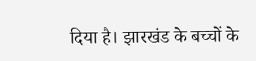दिया है। झारखंड के बच्चों के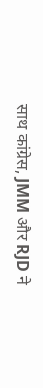साथ कांग्रेस, JMM और RJD ने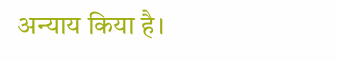अन्याय किया है।